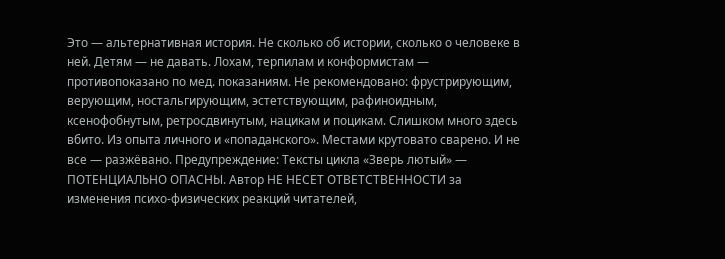Это — альтернативная история. Не сколько об истории, сколько о человеке в ней. Детям — не давать. Лохам, терпилам и конформистам — противопоказано по мед. показаниям. Не рекомендовано: фрустрирующим, верующим, ностальгирующим, эстетствующим, рафиноидным, ксенофобнутым, ретросдвинутым, нацикам и поцикам. Слишком много здесь вбито. Из опыта личного и «попаданского». Местами крутовато сварено. И не все — разжёвано. Предупреждение: Тексты цикла «Зверь лютый» — ПОТЕНЦИАЛЬНО ОПАСНЫ. Автор НЕ НЕСЕТ ОТВЕТСТВЕННОСТИ за изменения психо-физических реакций читателей,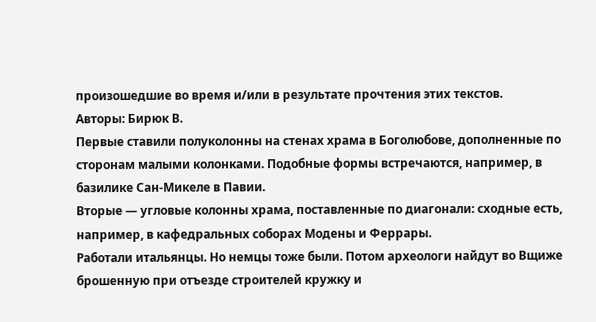произошедшие во время и/или в результате прочтения этих текстов.
Авторы: Бирюк В.
Первые ставили полуколонны на стенах храма в Боголюбове, дополненные по сторонам малыми колонками. Подобные формы встречаются, например, в базилике Сан-Микеле в Павии.
Вторые — угловые колонны храма, поставленные по диагонали: сходные есть, например, в кафедральных соборах Модены и Феррары.
Работали итальянцы. Но немцы тоже были. Потом археологи найдут во Вщиже брошенную при отъезде строителей кружку и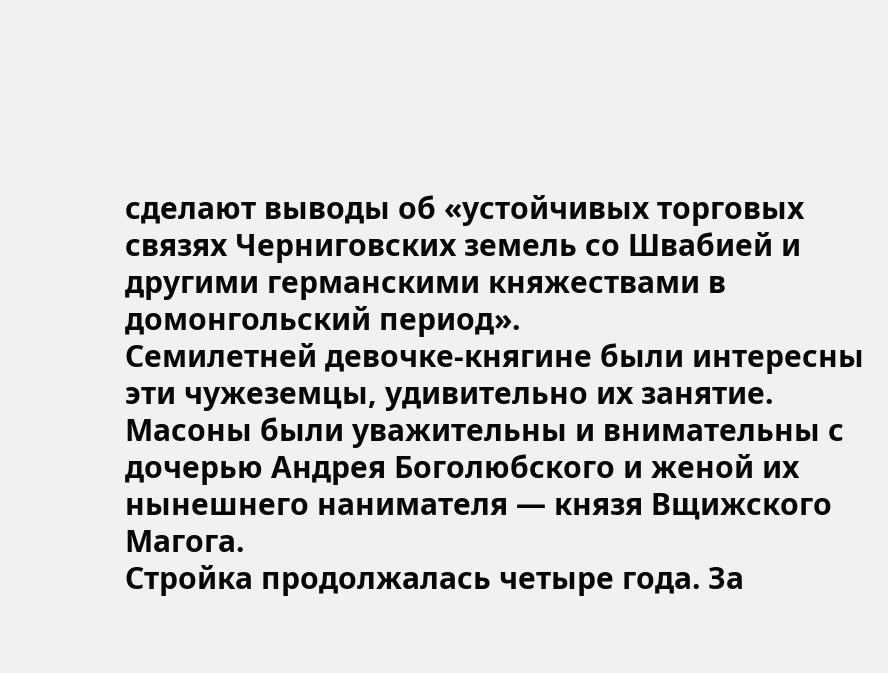сделают выводы об «устойчивых торговых связях Черниговских земель со Швабией и другими германскими княжествами в домонгольский период».
Семилетней девочке-княгине были интересны эти чужеземцы, удивительно их занятие. Масоны были уважительны и внимательны с дочерью Андрея Боголюбского и женой их нынешнего нанимателя — князя Вщижского Магога.
Стройка продолжалась четыре года. За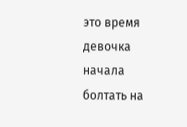это время девочка начала болтать на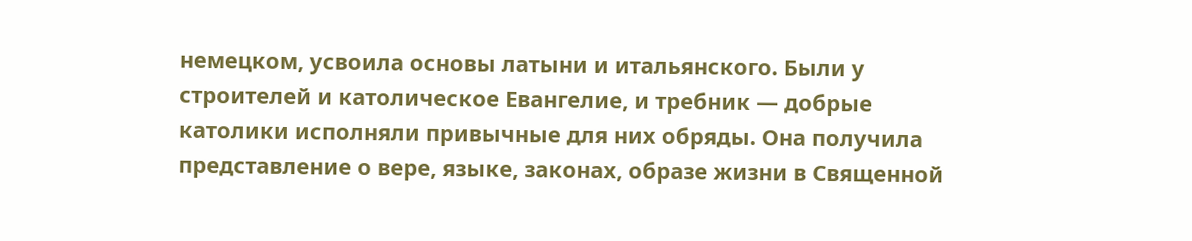немецком, усвоила основы латыни и итальянского. Были у строителей и католическое Евангелие, и требник — добрые католики исполняли привычные для них обряды. Она получила представление о вере, языке, законах, образе жизни в Священной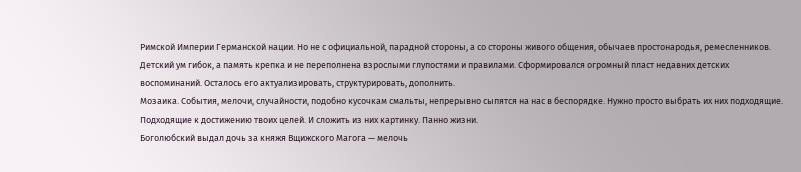Римской Империи Германской нации. Но не с официальной, парадной стороны, а со стороны живого общения, обычаев простонародья, ремесленников.
Детский ум гибок, а память крепка и не переполнена взрослыми глупостями и правилами. Сформировался огромный пласт недавних детских воспоминаний. Осталось его актуализировать, структурировать, дополнить.
Мозаика. События, мелочи, случайности, подобно кусочкам смальты, непрерывно сыпятся на нас в беспорядке. Нужно просто выбрать их них подходящие. Подходящие к достижению твоих целей. И сложить из них картинку. Панно жизни.
Боголюбский выдал дочь за княжя Вщижского Магога — мелочь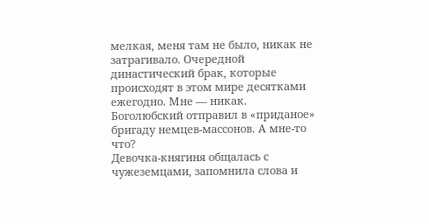мелкая, меня там не было, никак не затрагивало. Очередной династический брак, которые происходят в этом мире десятками ежегодно. Мне — никак.
Боголюбский отправил в «приданое» бригаду немцев-массонов. А мне-то что?
Девочка-княгиня общалась с чужеземцами, запомнила слова и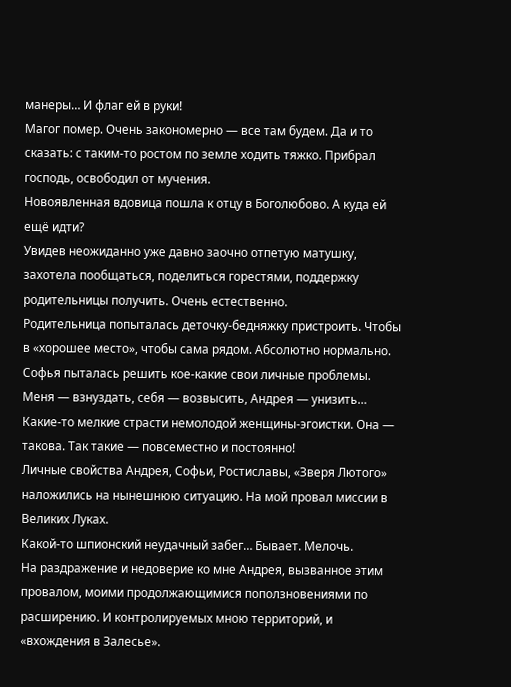манеры… И флаг ей в руки!
Магог помер. Очень закономерно — все там будем. Да и то сказать: с таким-то ростом по земле ходить тяжко. Прибрал господь, освободил от мучения.
Новоявленная вдовица пошла к отцу в Боголюбово. А куда ей ещё идти?
Увидев неожиданно уже давно заочно отпетую матушку, захотела пообщаться, поделиться горестями, поддержку родительницы получить. Очень естественно.
Родительница попыталась деточку-бедняжку пристроить. Чтобы в «хорошее место», чтобы сама рядом. Абсолютно нормально.
Софья пыталась решить кое-какие свои личные проблемы. Меня — взнуздать, себя — возвысить, Андрея — унизить… Какие-то мелкие страсти немолодой женщины-эгоистки. Она — такова. Так такие — повсеместно и постоянно!
Личные свойства Андрея, Софьи, Ростиславы, «Зверя Лютого» наложились на нынешнюю ситуацию. На мой провал миссии в Великих Луках.
Какой-то шпионский неудачный забег… Бывает. Мелочь.
На раздражение и недоверие ко мне Андрея, вызванное этим провалом, моими продолжающимися поползновениями по расширению. И контролируемых мною территорий, и «вхождения в Залесье».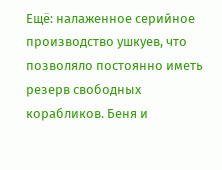Ещё: налаженное серийное производство ушкуев, что позволяло постоянно иметь резерв свободных корабликов. Беня и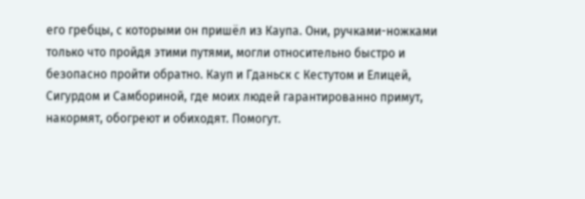его гребцы, с которыми он пришёл из Каупа. Они, ручками-ножками только что пройдя этими путями, могли относительно быстро и безопасно пройти обратно. Кауп и Гданьск с Кестутом и Елицей, Сигурдом и Самбориной, где моих людей гарантированно примут, накормят, обогреют и обиходят. Помогут.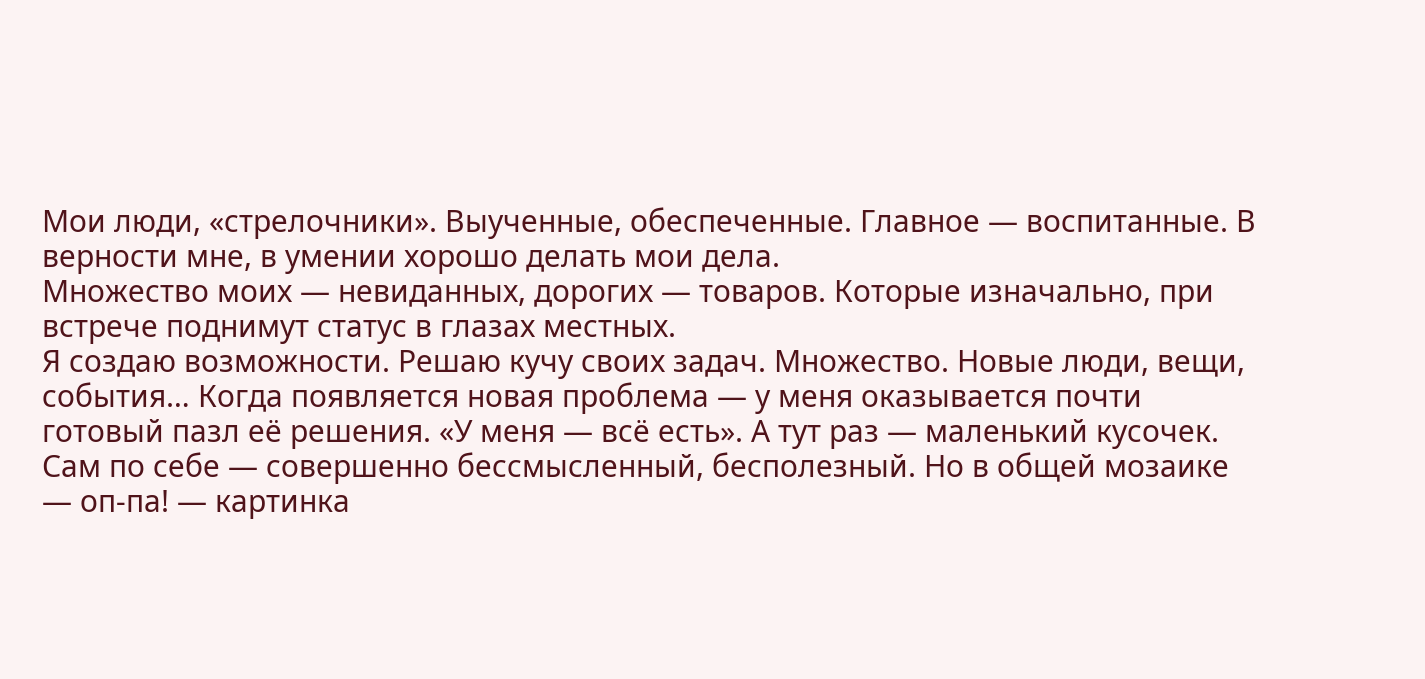Мои люди, «стрелочники». Выученные, обеспеченные. Главное — воспитанные. В верности мне, в умении хорошо делать мои дела.
Множество моих — невиданных, дорогих — товаров. Которые изначально, при встрече поднимут статус в глазах местных.
Я создаю возможности. Решаю кучу своих задач. Множество. Новые люди, вещи, события… Когда появляется новая проблема — у меня оказывается почти готовый пазл её решения. «У меня — всё есть». А тут раз — маленький кусочек. Сам по себе — совершенно бессмысленный, бесполезный. Но в общей мозаике — оп-па! — картинка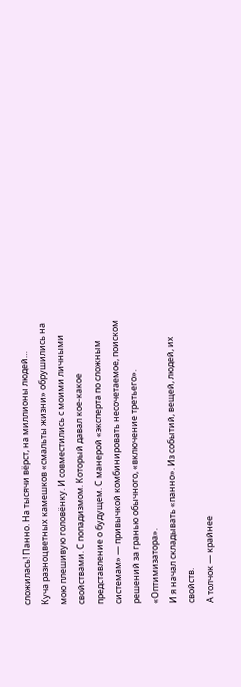сложилась! Панно. На тысячи вёрст, на миллионы людей…
Куча разноцветных камешков «смальты жизни» обрушились на мою плешивую головёнку. И совместились с моими личными свойствами. С попадизмом. Который давал кое-какое представление о будущем. С манерой «эксперта по сложным системам» — привычкой комбинировать несочетаемое, поиском решений за гранью обычного, «включение третьего». «Оптимизатора».
И я начал складывать «панно». Из событий, вещей, людей, их свойств.
А толчок — крайнее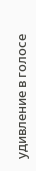удивление в голосе